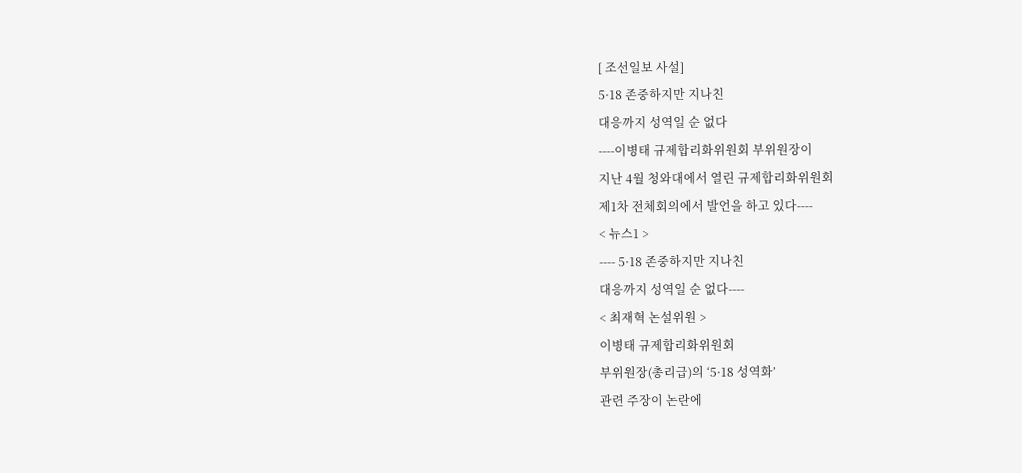[ 조선일보 사설]
5·18 존중하지만 지나친
대응까지 성역일 순 없다
----이병태 규제합리화위원회 부위원장이
지난 4월 청와대에서 열린 규제합리화위원회
제1차 전체회의에서 발언을 하고 있다----
< 뉴스1 >
---- 5·18 존중하지만 지나친
대응까지 성역일 순 없다----
< 최재혁 논설위원 >
이병태 규제합리화위원회
부위원장(총리급)의 ‘5·18 성역화’
관련 주장이 논란에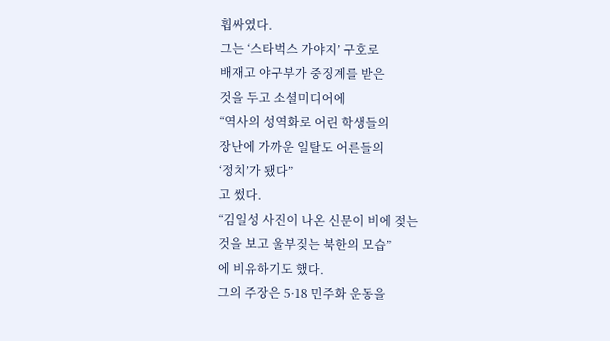휩싸였다.
그는 ‘스타벅스 가야지’ 구호로
배재고 야구부가 중징계를 받은
것을 두고 소셜미디어에
“역사의 성역화로 어린 학생들의
장난에 가까운 일탈도 어른들의
‘정치’가 됐다”
고 썼다.
“김일성 사진이 나온 신문이 비에 젖는
것을 보고 울부짖는 북한의 모습”
에 비유하기도 했다.
그의 주장은 5·18 민주화 운동을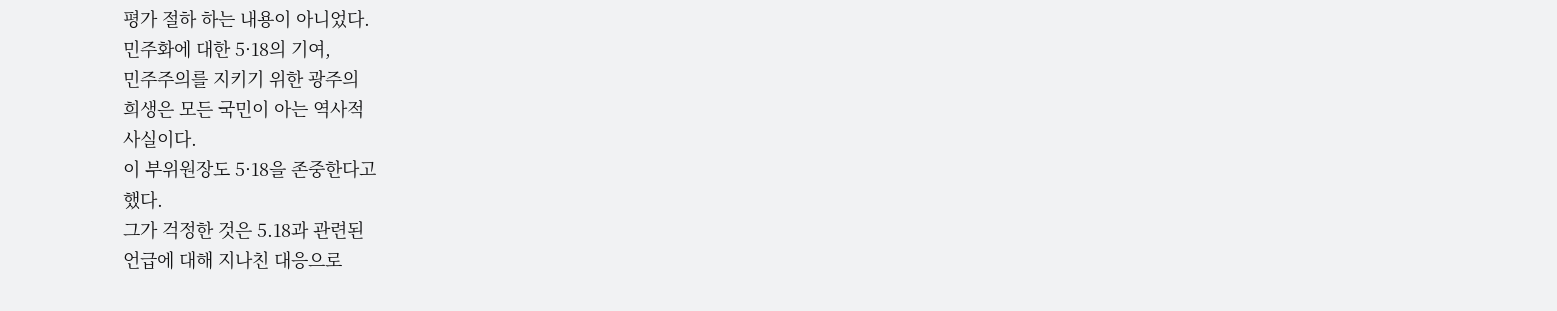평가 절하 하는 내용이 아니었다.
민주화에 대한 5·18의 기여,
민주주의를 지키기 위한 광주의
희생은 모든 국민이 아는 역사적
사실이다.
이 부위원장도 5·18을 존중한다고
했다.
그가 걱정한 것은 5.18과 관련된
언급에 대해 지나친 대응으로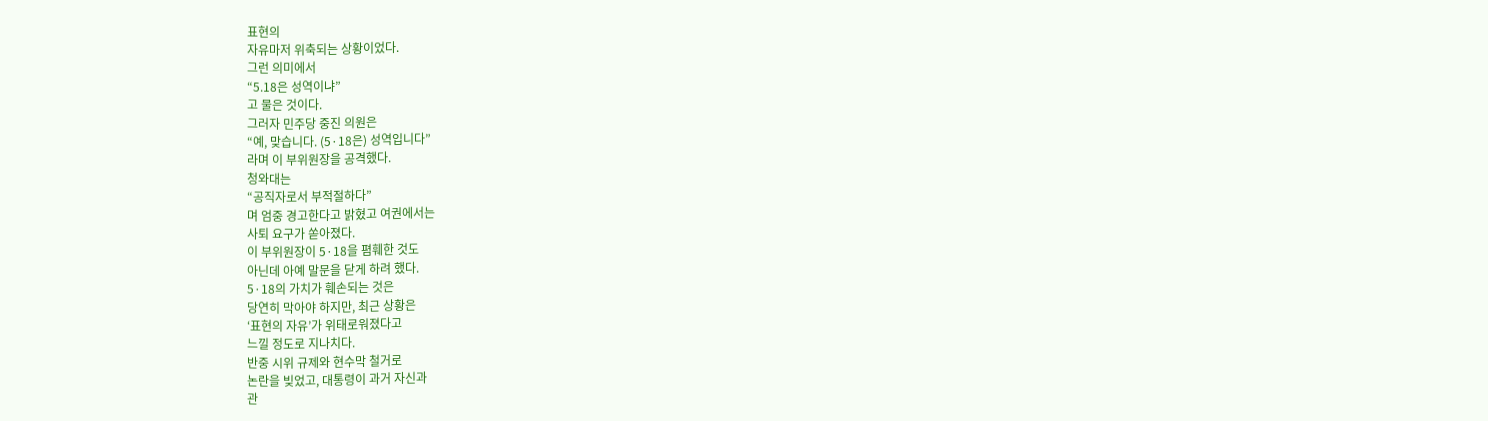표현의
자유마저 위축되는 상황이었다.
그런 의미에서
“5.18은 성역이냐”
고 물은 것이다.
그러자 민주당 중진 의원은
“예, 맞습니다. (5·18은) 성역입니다”
라며 이 부위원장을 공격했다.
청와대는
“공직자로서 부적절하다”
며 엄중 경고한다고 밝혔고 여권에서는
사퇴 요구가 쏟아졌다.
이 부위원장이 5·18을 폄훼한 것도
아닌데 아예 말문을 닫게 하려 했다.
5·18의 가치가 훼손되는 것은
당연히 막아야 하지만, 최근 상황은
‘표현의 자유’가 위태로워졌다고
느낄 정도로 지나치다.
반중 시위 규제와 현수막 철거로
논란을 빚었고, 대통령이 과거 자신과
관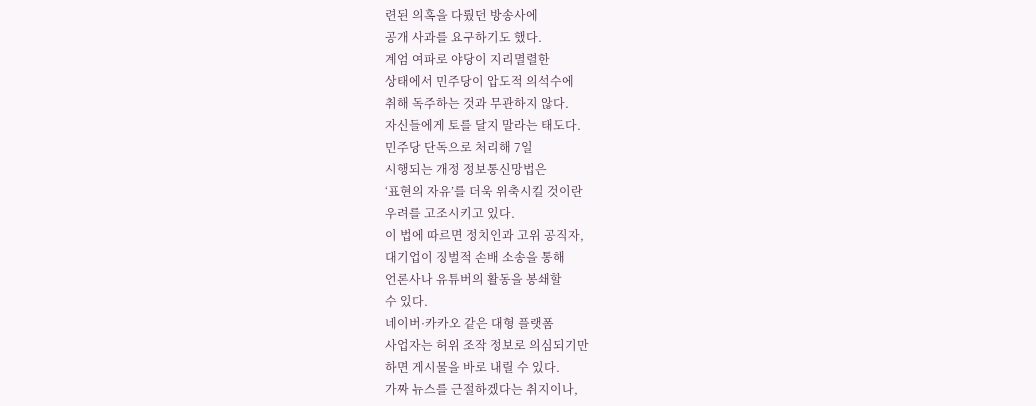련된 의혹을 다뤘던 방송사에
공개 사과를 요구하기도 했다.
계엄 여파로 야당이 지리멸렬한
상태에서 민주당이 압도적 의석수에
취해 독주하는 것과 무관하지 않다.
자신들에게 토를 달지 말라는 태도다.
민주당 단독으로 처리해 7일
시행되는 개정 정보통신망법은
‘표현의 자유’를 더욱 위축시킬 것이란
우려를 고조시키고 있다.
이 법에 따르면 정치인과 고위 공직자,
대기업이 징벌적 손배 소송을 통해
언론사나 유튜버의 활동을 봉쇄할
수 있다.
네이버·카카오 같은 대형 플랫폼
사업자는 허위 조작 정보로 의심되기만
하면 게시물을 바로 내릴 수 있다.
가짜 뉴스를 근절하겠다는 취지이나,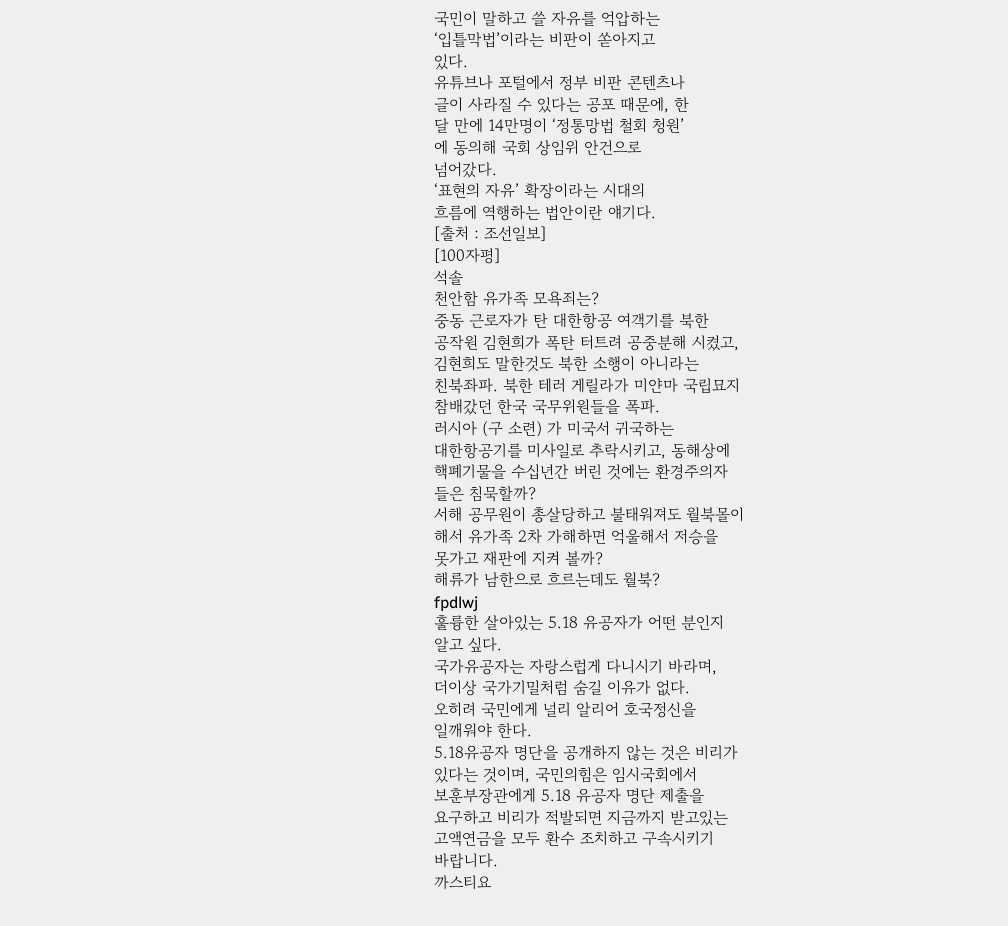국민이 말하고 쓸 자유를 억압하는
‘입틀막법’이라는 비판이 쏟아지고
있다.
유튜브나 포털에서 정부 비판 콘텐츠나
글이 사라질 수 있다는 공포 때문에, 한
달 만에 14만명이 ‘정통망법 철회 청원’
에 동의해 국회 상임위 안건으로
넘어갔다.
‘표현의 자유’ 확장이라는 시대의
흐름에 역행하는 법안이란 얘기다.
[출처 : 조선일보]
[100자평]
석솔
천안함 유가족 모욕죄는?
중동 근로자가 탄 대한항공 여객기를 북한
공작원 김현희가 폭탄 터트려 공중분해 시켰고,
김현희도 말한것도 북한 소행이 아니라는
친북좌파. 북한 테러 게릴라가 미얀마 국립묘지
참배갔던 한국 국무위원들을 폭파.
러시아 (구 소련) 가 미국서 귀국하는
대한항공기를 미사일로 추락시키고, 동해상에
핵폐기물을 수십년간 버린 것에는 환경주의자
들은 침묵할까?
서해 공무원이 총살당하고 불태워져도 월북몰이
해서 유가족 2차 가해하면 억울해서 저승을
못가고 재판에 지켜 볼까?
해류가 남한으로 흐르는데도 월북?
fpdlwj
훌륭한 살아있는 5.18 유공자가 어떤 분인지
알고 싶다.
국가유공자는 자랑스럽게 다니시기 바라며,
더이상 국가기밀처럼 숨길 이유가 없다.
오히려 국민에게 널리 알리어 호국정신을
일깨워야 한다.
5.18유공자 명단을 공개하지 않는 것은 비리가
있다는 것이며, 국민의힘은 임시국회에서
보훈부장관에게 5.18 유공자 명단 제출을
요구하고 비리가 적발되면 지금까지 받고있는
고액연금을 모두 환수 조치하고 구속시키기
바랍니다.
까스티요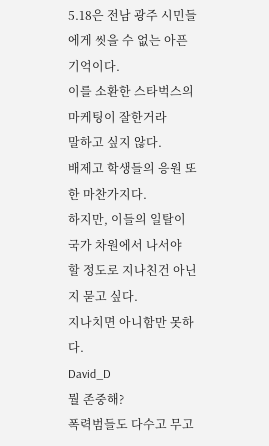5.18은 전남 광주 시민들에게 씻을 수 없는 아픈
기억이다.
이를 소환한 스타벅스의 마케팅이 잘한거라
말하고 싶지 않다.
배제고 학생들의 응원 또한 마찬가지다.
하지만, 이들의 일탈이 국가 차원에서 나서야
할 정도로 지나친건 아닌지 묻고 싶다.
지나치면 아니함만 못하다.
David_D
뭘 존중해?
폭력범들도 다수고 무고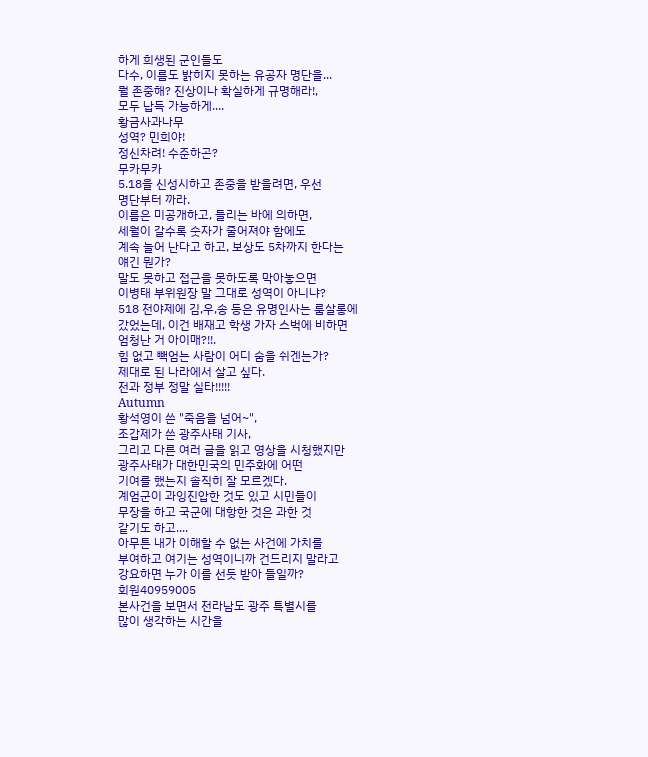하게 희생된 군인들도
다수, 이름도 밝히지 못하는 유공자 명단을...
뭘 존중해? 진상이나 확실하게 규명해라!,
모두 납득 가능하게....
황금사과나무
성역? 민희야!
정신차려! 수준하곤?
무카무카
5.18을 신성시하고 존중을 받을려면, 우선
명단부터 까라.
이름은 미공개하고, 들리는 바에 의하면,
세월이 갈수록 숫자가 줄어져야 함에도
계속 늘어 난다고 하고, 보상도 5차까지 한다는
얘긴 뭔가?
말도 못하고 접근을 못하도록 막아놓으면
이병태 부위원장 말 그대로 성역이 아니냐?
518 전야제에 김,우,송 등은 유명인사는 룸살롱에
갔었는데, 이건 배재고 학생 가자 스벅에 비하면
엄청난 거 아이매?!!.
힘 없고 빽엄는 사람이 어디 숨을 쉬겐는가?
제대로 된 나라에서 살고 싶다.
전과 정부 정말 실타!!!!!
Autumn
황석영이 쓴 "죽음을 넘어~",
조갑제가 쓴 광주사태 기사,
그리고 다른 여러 글을 읽고 영상을 시청했지만
광주사태가 대한민국의 민주화에 어떤
기여를 했는지 솔직히 잘 모르겠다.
계엄군이 과잉진압한 것도 있고 시민들이
무장을 하고 국군에 대항한 것은 과한 것
같기도 하고....
아무튼 내가 이해할 수 없는 사건에 가치를
부여하고 여기는 성역이니까 건드리지 말라고
강요하면 누가 이를 선듯 받아 들일까?
회원40959005
본사건을 보면서 전라남도 광주 특별시를
많이 생각하는 시간을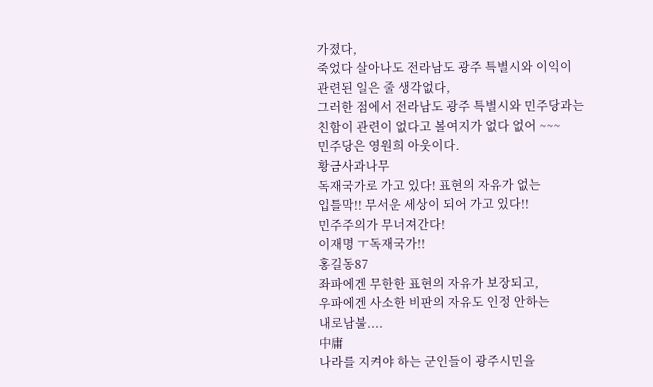가졌다,
죽었다 살아나도 전라남도 광주 특별시와 이익이
관련된 일은 줄 생각없다,
그러한 점에서 전라남도 광주 특별시와 민주당과는
친함이 관련이 없다고 볼여지가 없다 없어 ~~~
민주당은 영원희 아웃이다.
황금사과나무
독재국가로 가고 있다! 표현의 자유가 없는
입틀막!! 무서운 세상이 되어 가고 있다!!
민주주의가 무너져간다!
이재명 ㅜ독재국가!!
홍길동87
좌파에겐 무한한 표현의 자유가 보장되고,
우파에겐 사소한 비판의 자유도 인정 안하는
내로남불....
中庸
나라를 지켜야 하는 군인들이 광주시민을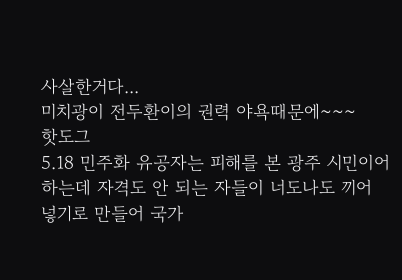사살한거다...
미치광이 전두환이의 권력 야욕때문에~~~
핫도그
5.18 민주화 유공자는 피해를 본 광주 시민이어
하는데 자격도 안 되는 자들이 너도나도 끼어
넣기로 만들어 국가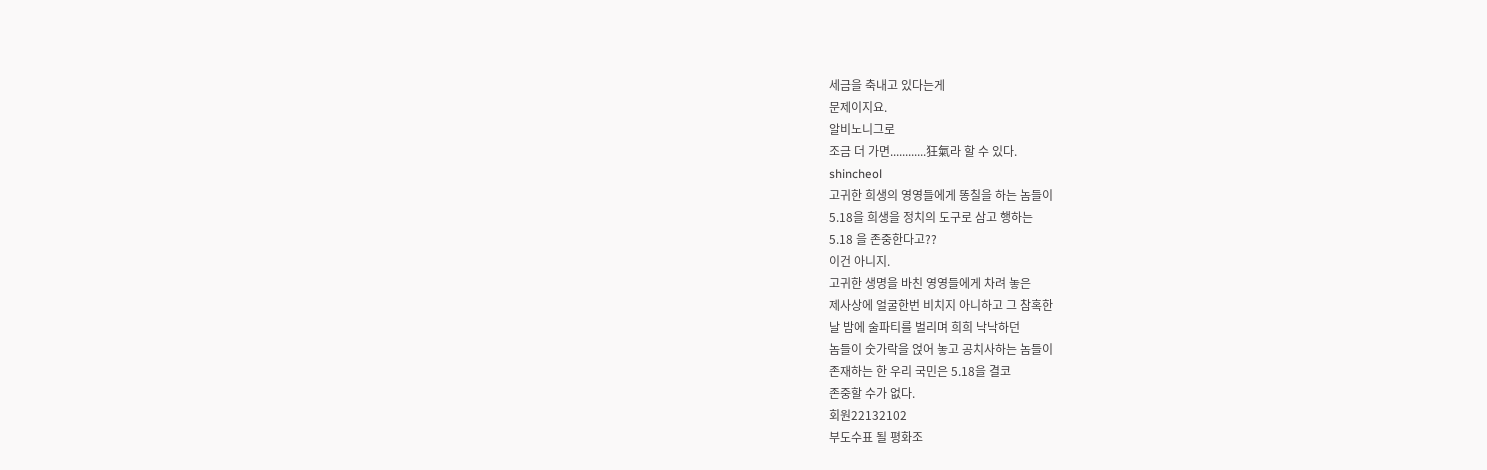세금을 축내고 있다는게
문제이지요.
알비노니그로
조금 더 가면............狂氣라 할 수 있다.
shincheol
고귀한 희생의 영영들에게 똥칠을 하는 놈들이
5.18을 희생을 정치의 도구로 삼고 행하는
5.18 을 존중한다고??
이건 아니지.
고귀한 생명을 바친 영영들에게 차려 놓은
제사상에 얼굴한번 비치지 아니하고 그 참혹한
날 밤에 술파티를 벌리며 희희 낙낙하던
놈들이 숫가락을 얹어 놓고 공치사하는 놈들이
존재하는 한 우리 국민은 5.18을 결코
존중할 수가 없다.
회원22132102
부도수표 될 평화조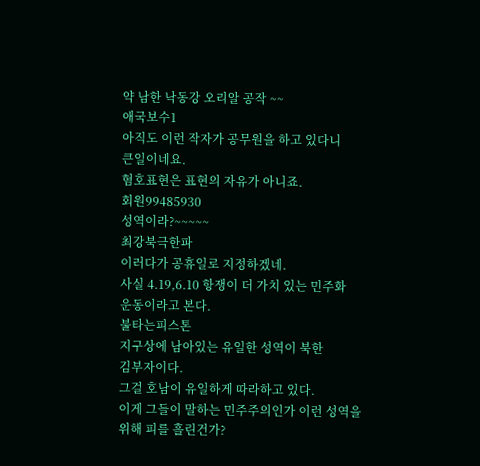약 남한 낙동강 오리알 공작 ~~
애국보수1
아직도 이런 작자가 공무원을 하고 있다니
큰일이네요.
혐호표현은 표현의 자유가 아니죠.
회원99485930
성역이라?~~~~~
최강북극한파
이러다가 공휴일로 지정하겠네.
사실 4.19,6.10 항쟁이 더 가치 있는 민주화
운동이라고 본다.
불타는피스톤
지구상에 남아있는 유일한 성역이 북한
김부자이다.
그걸 호남이 유일하게 따라하고 있다.
이게 그들이 말하는 민주주의인가 이런 성역을
위해 피를 흘린건가?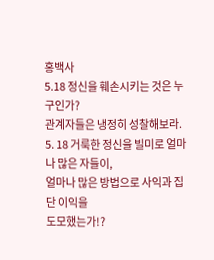홍백사
5.18 정신을 훼손시키는 것은 누구인가?
관계자들은 냉정히 성찰해보라.
5. 18 거룩한 정신을 빌미로 얼마나 많은 자들이,
얼마나 많은 방법으로 사익과 집단 이익을
도모했는가!?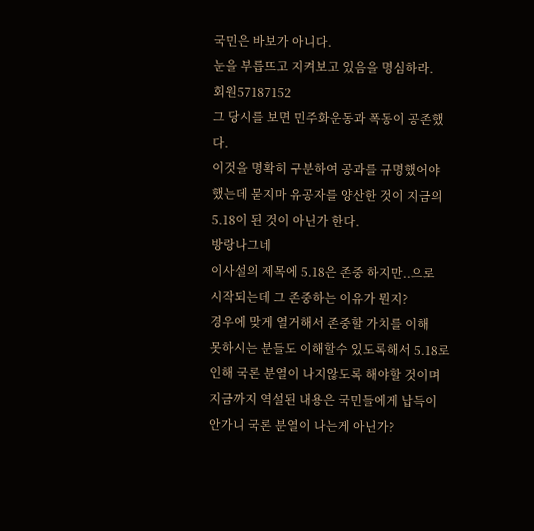국민은 바보가 아니다.
눈을 부릅뜨고 지켜보고 있음을 명심하라.
회원57187152
그 당시를 보면 민주화운동과 폭동이 공존했다.
이것을 명확히 구분하여 공과를 규명했어야
했는데 묻지마 유공자를 양산한 것이 지금의
5.18이 된 것이 아닌가 한다.
방랑나그네
이사설의 제목에 5.18은 존중 하지만..으로
시작되는데 그 존중하는 이유가 뭔지?
경우에 맞게 열거해서 존중할 가치를 이해
못하시는 분들도 이해할수 있도록해서 5.18로
인해 국론 분열이 나지않도록 해야할 것이며
지금까지 역설된 내용은 국민들에게 납득이
안가니 국론 분열이 나는게 아닌가?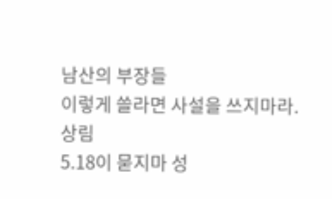남산의 부장들
이렇게 쓸라면 사설을 쓰지마라.
상림
5.18이 묻지마 성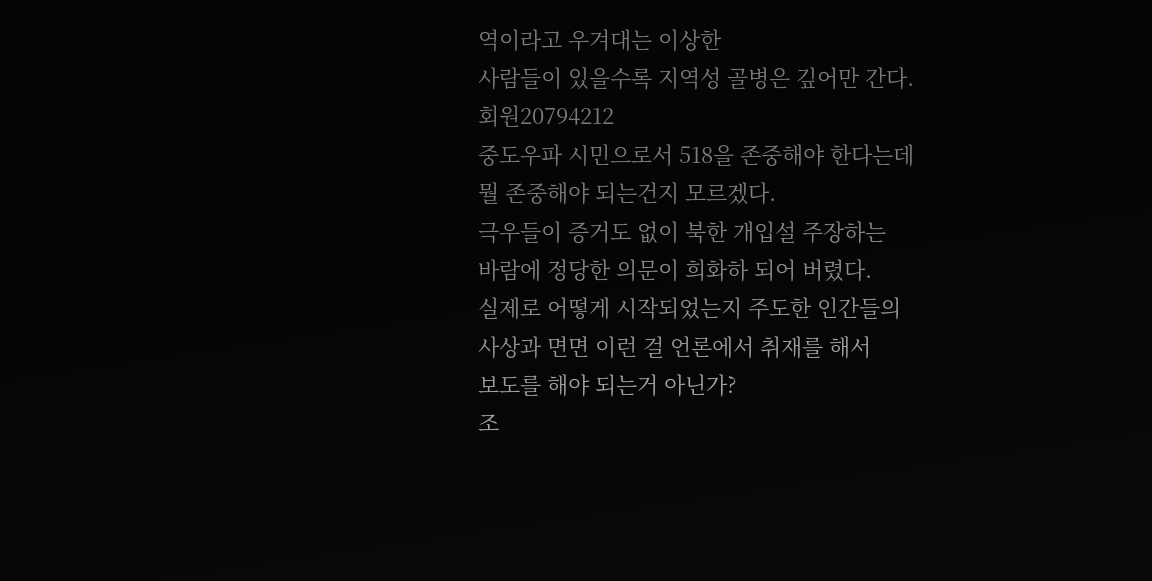역이라고 우겨대는 이상한
사람들이 있을수록 지역성 골병은 깊어만 간다.
회원20794212
중도우파 시민으로서 518을 존중해야 한다는데
뭘 존중해야 되는건지 모르겠다.
극우들이 증거도 없이 북한 개입설 주장하는
바람에 정당한 의문이 희화하 되어 버렸다.
실제로 어떻게 시작되었는지 주도한 인간들의
사상과 면면 이런 걸 언론에서 취재를 해서
보도를 해야 되는거 아닌가?
조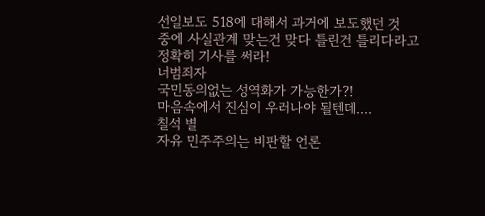선일보도 518에 대해서 과거에 보도했던 것
중에 사실관계 맞는건 맞다 틀린건 틀리다라고
정확히 기사를 써라!
너범죄자
국민동의없는 성역화가 가능한가?!
마음속에서 진심이 우러나야 될텐데....
칠석 별
자유 민주주의는 비판할 언론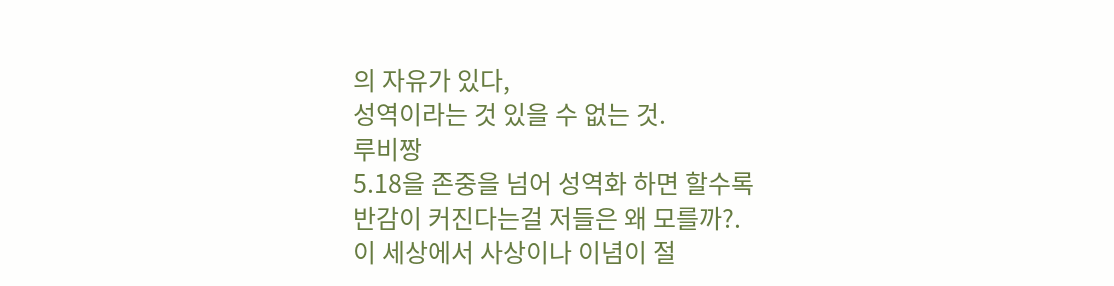의 자유가 있다,
성역이라는 것 있을 수 없는 것.
루비짱
5.18을 존중을 넘어 성역화 하면 할수록
반감이 커진다는걸 저들은 왜 모를까?.
이 세상에서 사상이나 이념이 절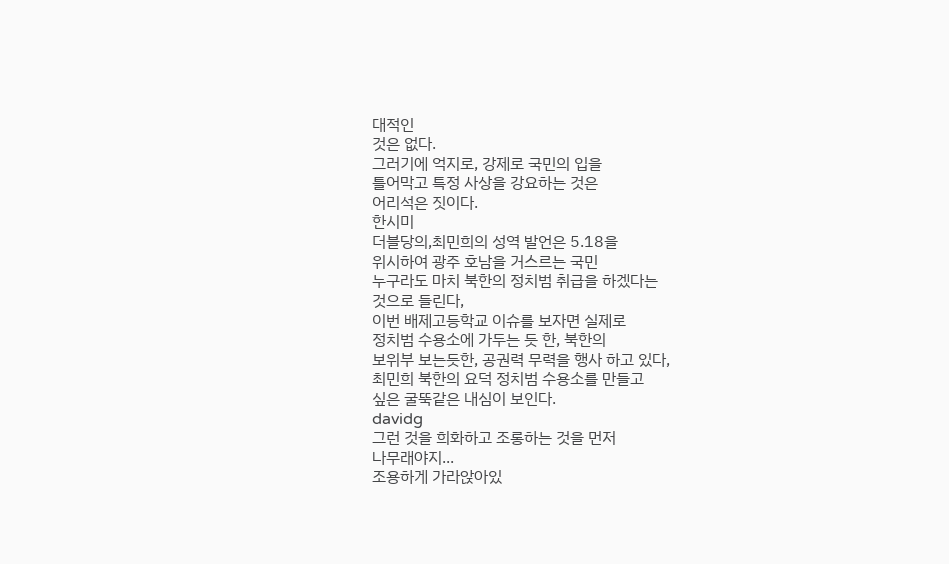대적인
것은 없다.
그러기에 억지로, 강제로 국민의 입을
틀어막고 특정 사상을 강요하는 것은
어리석은 짓이다.
한시미
더블당의,최민희의 성역 발언은 5.18을
위시하여 광주 호남을 거스르는 국민
누구라도 마치 북한의 정치범 취급을 하겠다는
것으로 들린다,
이번 배제고등학교 이슈를 보자면 실제로
정치범 수용소에 가두는 듯 한, 북한의
보위부 보는듯한, 공권력 무력을 행사 하고 있다,
최민희 북한의 요덕 정치범 수용소를 만들고
싶은 굴뚝같은 내심이 보인다.
davidg
그런 것을 희화하고 조롱하는 것을 먼저
나무래야지...
조용하게 가라앉아있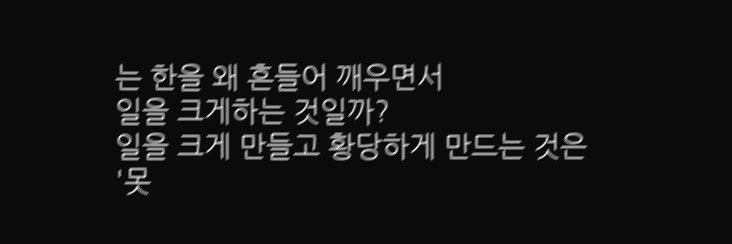는 한을 왜 흔들어 깨우면서
일을 크게하는 것일까?
일을 크게 만들고 황당하게 만드는 것은
'못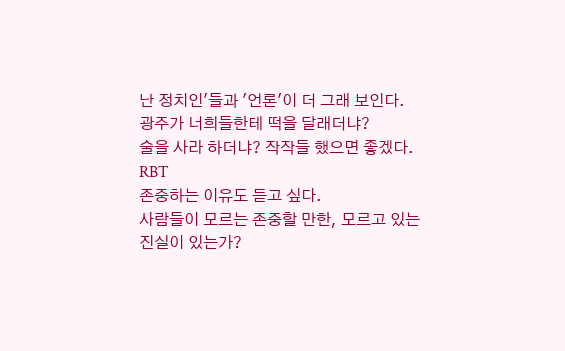난 정치인'들과 '언론'이 더 그래 보인다.
광주가 너희들한테 떡을 달래더냐?
술을 사라 하더냐? 작작들 했으면 좋겠다.
RBT
존중하는 이유도 듣고 싶다.
사람들이 모르는 존중할 만한, 모르고 있는
진실이 있는가?